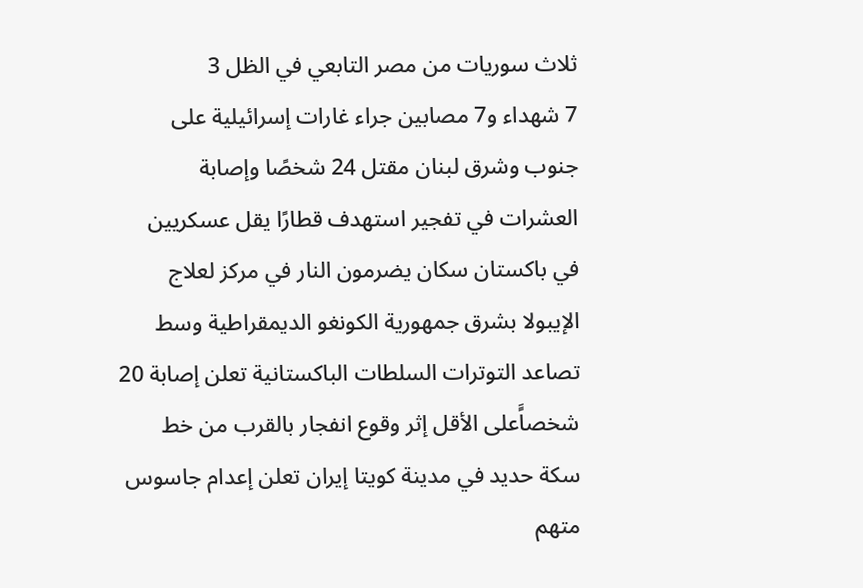ثلاث سوريات من مصر التابعي في الظل 3
7 شهداء و7 مصابين جراء غارات إسرائيلية على جنوب وشرق لبنان مقتل 24 شخصًا وإصابة العشرات في تفجير استهدف قطارًا يقل عسكريين في باكستان سكان يضرمون النار في مركز لعلاج الإيبولا بشرق جمهورية الكونغو الديمقراطية وسط تصاعد التوترات السلطات الباكستانية تعلن إصابة 20 شخصاًَعلى الأقل إثر وقوع انفجار بالقرب من خط سكة حديد في مدينة كويتا إيران تعلن إعدام جاسوس متهم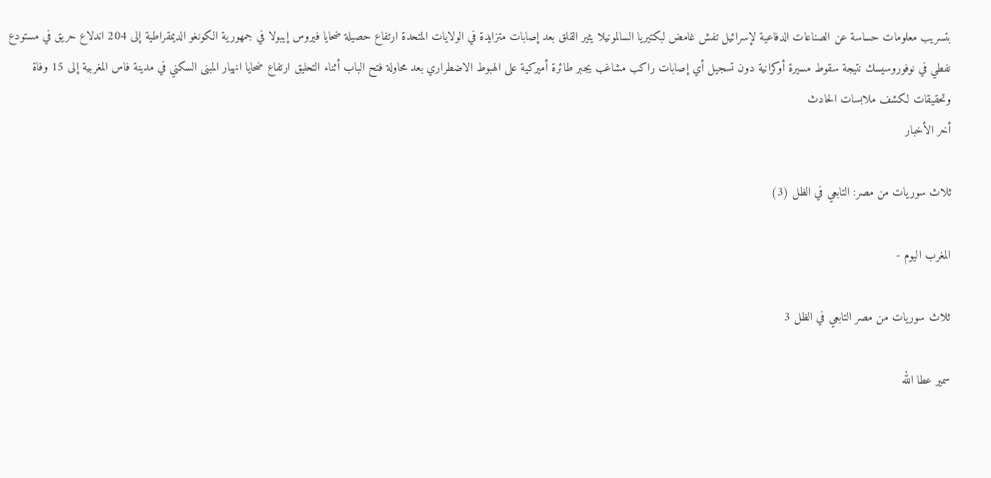بتسريب معلومات حساسة عن الصناعات الدفاعية لإسرائيل تفش غامض لبكتيريا السالمونيلا يثير القلق بعد إصابات متزايدة في الولايات المتحدة ارتفاع حصيلة ضحايا فيروس إيبولا في جمهورية الكونغو الديمقراطية إلى 204 اندلاع حريق في مستودع نفطي في نوفوروسيسك نتيجة سقوط مسيرة أوكرانية دون تسجيل أي إصابات راكب مشاغب يجبر طائرة أميركية على الهبوط الاضطراري بعد محاولة فتح الباب أثناء التحليق ارتفاع ضحايا انهيار المبنى السكني في مدينة فاس المغربية إلى 15 وفاة وتحقيقات لكشف ملابسات الحادث
أخر الأخبار

ثلاث سوريات من مصر: التابعي في الظل (3)

المغرب اليوم -

ثلاث سوريات من مصر التابعي في الظل 3

سمير عطا الله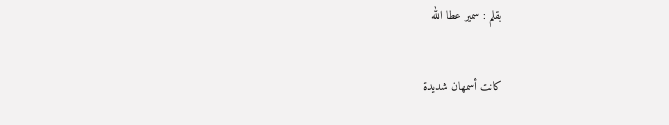بقلم : سمير عطا الله

كانت أسمهان شديدة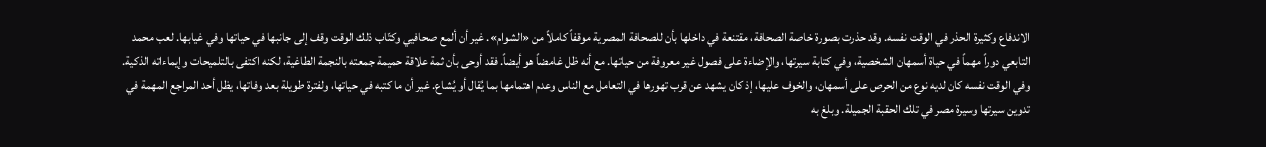الاندفاع وكثيرة الحذر في الوقت نفسه. وقد حذرت بصورة خاصة الصحافة، مقتنعة في داخلها بأن للصحافة المصرية موقفاً كاملاً من «الشوام». غير أن ألمع صحافيي وكتّاب ذلك الوقت وقف إلى جانبها في حياتها وفي غيابها. لعب محمد التابعي دوراً مهماً في حياة أسمهان الشخصية، وفي كتابة سيرتها، والإضاءة على فصول غير معروفة من حياتها. مع أنه ظل غامضاً هو أيضاً. فقد أوحى بأن ثمة علاقة حميمة جمعته بالنجمة الطاغية، لكنه اكتفى بالتلميحات وإيماءاته الذكية. وفي الوقت نفسه كان لديه نوع من الحرص على أسمهان، والخوف عليها، إذ كان يشهد عن قرب تهورها في التعامل مع الناس وعدم اهتمامها بما يُقال أو يُشاع. غير أن ما كتبه في حياتها، ولفترة طويلة بعد وفاتها، يظل أحد المراجع المهمة في تدوين سيرتها وسيرة مصر في تلك الحقبة الجميلة. وبلغ به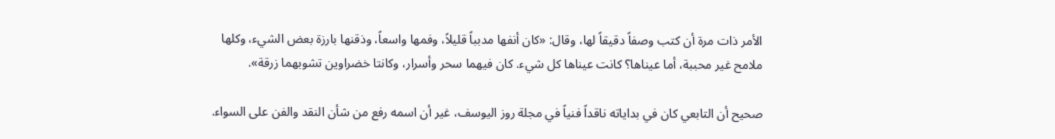الأمر ذات مرة أن كتب وصفاً دقيقاً لها، وقال: «كان أنفها مدبباً قليلاً، وفمها واسعاً، وذقنها بارزة بعض الشيء، وكلها ملامح غير محببة، أما عيناها؟ كانت عيناها كل شيء. كان فيهما سحر وأسرار، وكانتا خضراوين تشوبهما زرقة».

صحيح أن التابعي كان في بداياته ناقداً فنياً في مجلة روز اليوسف، غير أن اسمه رفع من شأن النقد والفن على السواء.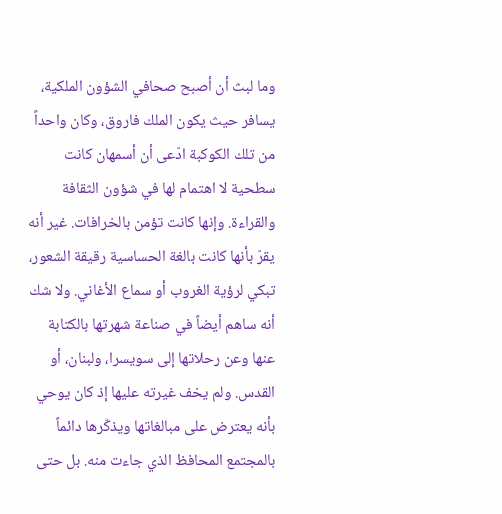وما لبث أن أصبح صحافي الشؤون الملكية، يسافر حيث يكون الملك فاروق، وكان واحداً من تلك الكوكبة ادّعى أن أسمهان كانت سطحية لا اهتمام لها في شؤون الثقافة والقراءة. وإنها كانت تؤمن بالخرافات. غير أنه يقرّ بأنها كانت بالغة الحساسية رقيقة الشعور، تبكي لرؤية الغروب أو سماع الأغاني. ولا شك أنه ساهم أيضاً في صناعة شهرتها بالكتابة عنها وعن رحلاتها إلى سويسرا، ولبنان، أو القدس. ولم يخف غيرته عليها إذ كان يوحي بأنه يعترض على مبالغاتها ويذكّرها دائماً بالمجتمع المحافظ الذي جاءت منه. بل حتى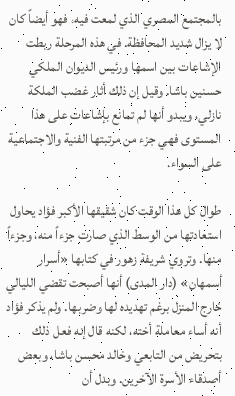بالمجتمع المصري الذي لمعت فيه، فهو أيضاً كان لا يزال شديد المحافظة. في هذه المرحلة ربطت الإشاعات بين اسمها ورئيس الديوان الملكي حسنين باشا. وقيل إن ذلك أثار غضب الملكة نازلي، ويبدو أنها لم تمانع بإشاعات على هذا المستوى فهي جزء من مرتبتها الفنية والاجتماعية على السواء.

طوال كل هذا الوقت كان شقيقها الأكبر فؤاد يحاول استعادتها من الوسط الذي صارت جزءاً منه، وجزءاً منها. وتروي شريفة زهور في كتابها «أسرار أسمهان» (دار المدى) أنها أصبحت تقضي الليالي خارج المنزل برغم تهديده لها وضربها. ولم يذكر فؤاد أنه أساء معاملة أخته، لكنه قال إنه فعل ذلك بتحريض من التابعي وخالد محسن باشا، وبعض أصدقاء الأسرة الآخرين. وبدل أن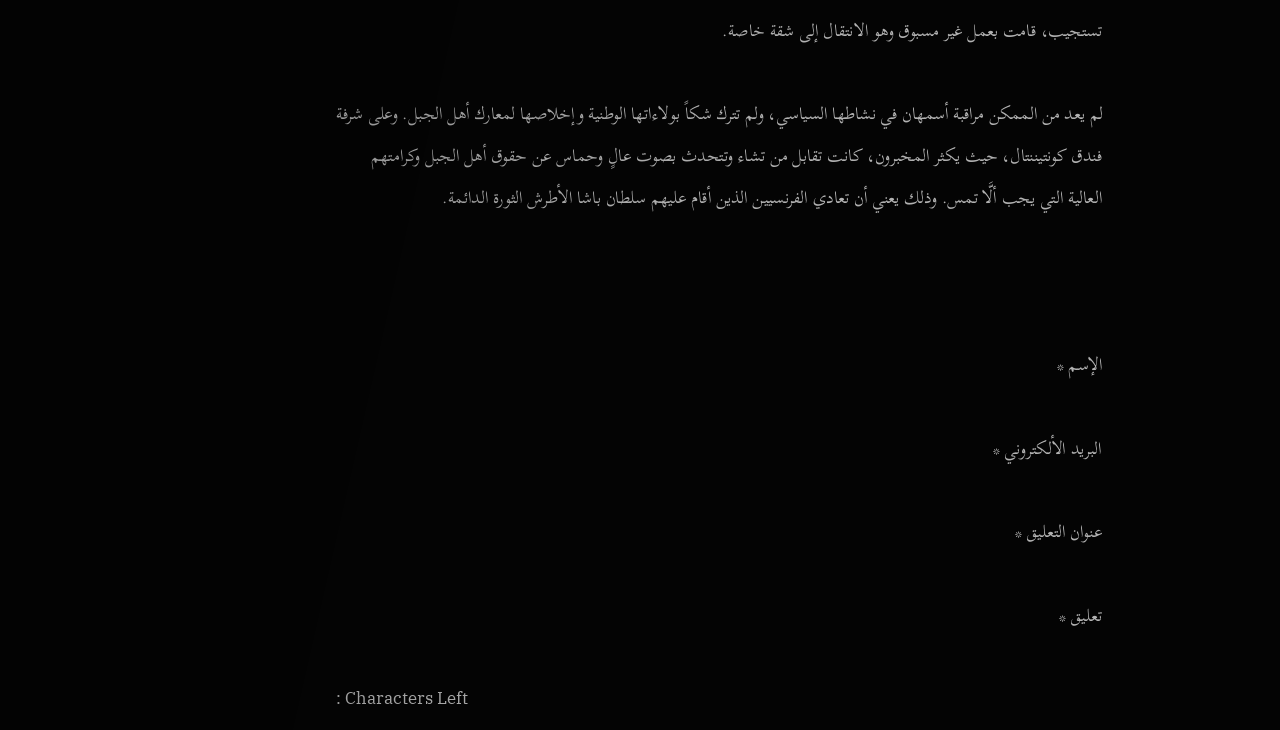تستجيب، قامت بعمل غير مسبوق وهو الانتقال إلى شقة خاصة.

لم يعد من الممكن مراقبة أسمهان في نشاطها السياسي، ولم تترك شكاً بولاءاتها الوطنية وإخلاصها لمعارك أهل الجبل. وعلى شرفة فندق كونتيننتال، حيث يكثر المخبرون، كانت تقابل من تشاء وتتحدث بصوت عالٍ وحماس عن حقوق أهل الجبل وكرامتهم العالية التي يجب ألَّا تمس. وذلك يعني أن تعادي الفرنسيين الذين أقام عليهم سلطان باشا الأطرش الثورة الدائمة.



الإسم *

البريد الألكتروني *

عنوان التعليق *

تعليق *

: Characters Left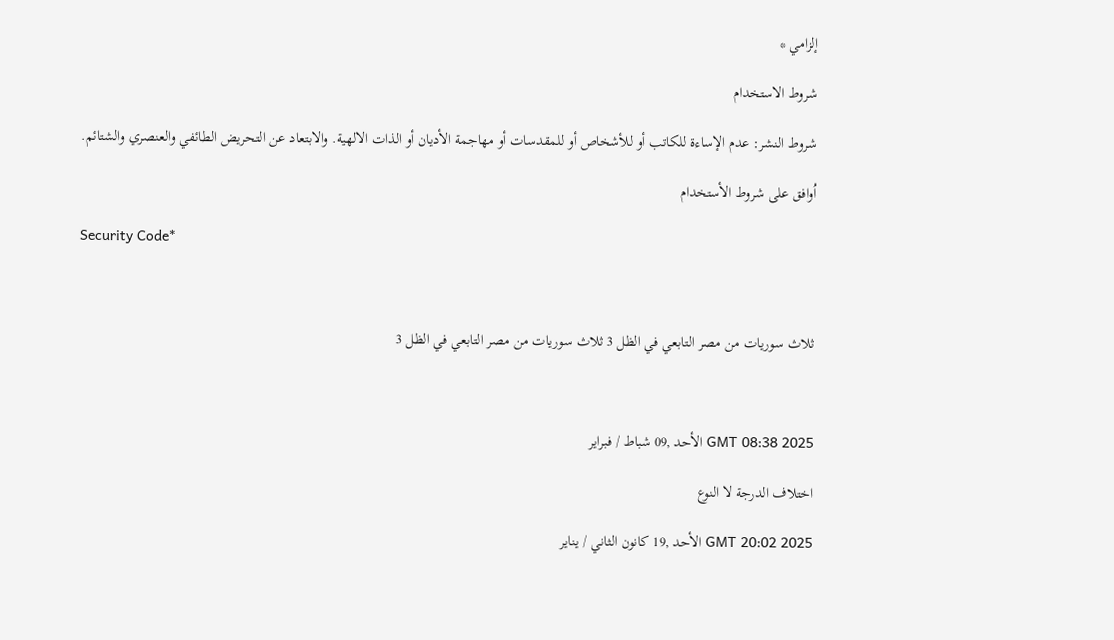إلزامي *

شروط الاستخدام

شروط النشر: عدم الإساءة للكاتب أو للأشخاص أو للمقدسات أو مهاجمة الأديان أو الذات الالهية. والابتعاد عن التحريض الطائفي والعنصري والشتائم.

اُوافق على شروط الأستخدام

Security Code*



ثلاث سوريات من مصر التابعي في الظل 3 ثلاث سوريات من مصر التابعي في الظل 3



GMT 08:38 2025 الأحد ,09 شباط / فبراير

اختلاف الدرجة لا النوع

GMT 20:02 2025 الأحد ,19 كانون الثاني / يناير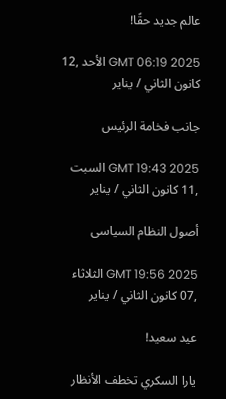عالم جديد حقًا!

GMT 06:19 2025 الأحد ,12 كانون الثاني / يناير

جانب فخامة الرئيس

GMT 19:43 2025 السبت ,11 كانون الثاني / يناير

أصول النظام السياسى

GMT 19:56 2025 الثلاثاء ,07 كانون الثاني / يناير

عيد سعيد!

يارا السكري تخطف الأنظار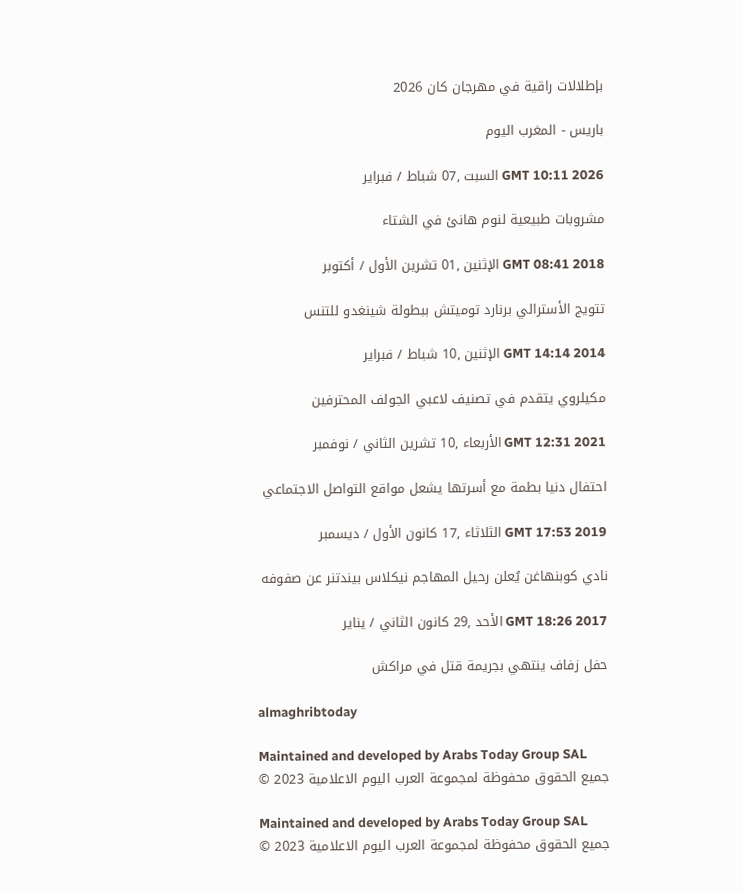بإطلالات راقية في مهرجان كان 2026

باريس - المغرب اليوم

GMT 10:11 2026 السبت ,07 شباط / فبراير

مشروبات طبيعية لنوم هانئ في الشتاء

GMT 08:41 2018 الإثنين ,01 تشرين الأول / أكتوبر

تتويج الأسترالي برنارد توميتش ببطولة شينغدو للتنس

GMT 14:14 2014 الإثنين ,10 شباط / فبراير

مكيلروي يتقدم في تصنيف لاعبي الجولف المحترفين

GMT 12:31 2021 الأربعاء ,10 تشرين الثاني / نوفمبر

احتفال دنيا بطمة مع أسرتها يشعل مواقع التواصل الاجتماعي

GMT 17:53 2019 الثلاثاء ,17 كانون الأول / ديسمبر

نادي كوبنهاغن يُعلن رحيل المهاجم نيكلاس بيندتنر عن صفوفه

GMT 18:26 2017 الأحد ,29 كانون الثاني / يناير

حفل زفاف ينتهي بجريمة قتل في مراكش

almaghribtoday

Maintained and developed by Arabs Today Group SAL
جميع الحقوق محفوظة لمجموعة العرب اليوم الاعلامية 2023 ©

Maintained and developed by Arabs Today Group SAL
جميع الحقوق محفوظة لمجموعة العرب اليوم الاعلامية 2023 ©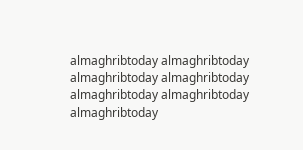almaghribtoday almaghribtoday almaghribtoday almaghribtoday
almaghribtoday almaghribtoday almaghribtoday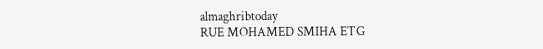almaghribtoday
RUE MOHAMED SMIHA ETG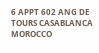6 APPT 602 ANG DE TOURS CASABLANCA MOROCCO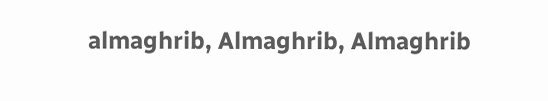almaghrib, Almaghrib, Almaghrib